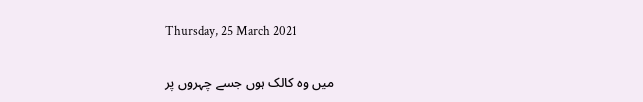Thursday, 25 March 2021

میں وہ کالک ہوں جسے چہروں پر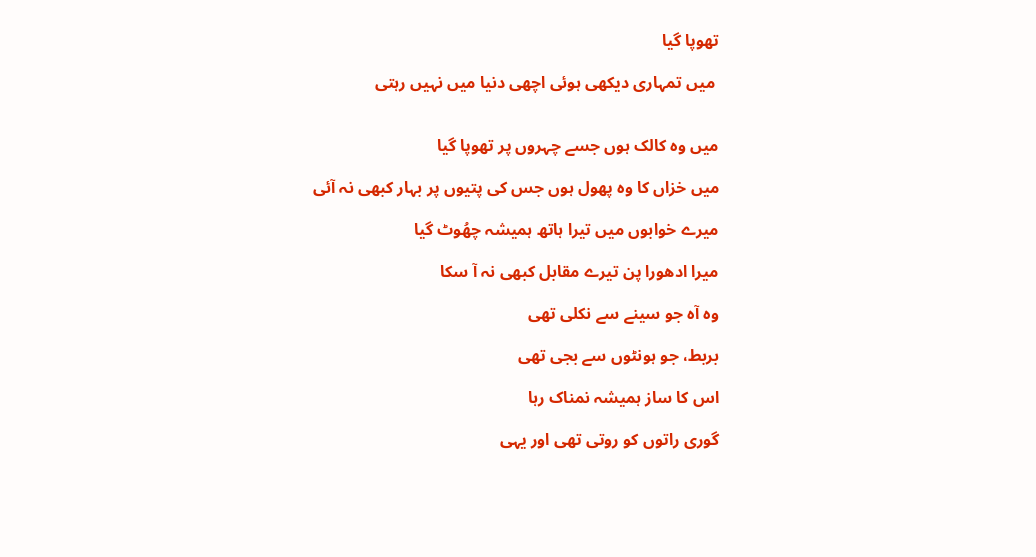تھوپا گیا

 میں تمہاری دیکھی ہوئی اچھی دنیا میں نہیں رہتی


میں وہ کالک ہوں جسے چہروں پر تھوپا گیا

میں خزاں کا وہ پھول ہوں جس کی پتیوں پر بہار کبھی نہ آئی

میرے خوابوں میں تیرا ہاتھ ہمیشہ چھُوٹ گیا

میرا ادھورا پن تیرے مقابل کبھی نہ آ سکا

وہ آہ جو سینے سے نکلی تھی

بربط، جو ہونٹوں سے بجی تھی

اس کا ساز ہمیشہ نمناک رہا

گوری راتوں کو روتی تھی اور یہی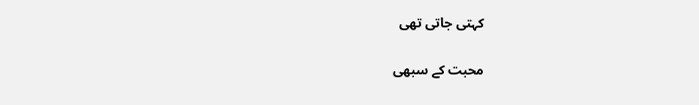کہتی جاتی تھی

محبت کے سبھی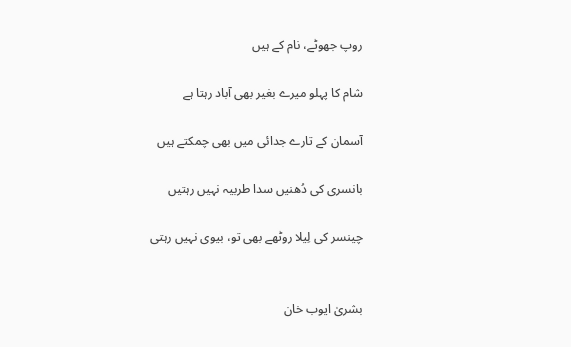روپ جھوٹے، نام کے ہیں

شام کا پہلو میرے بغیر بھی آباد رہتا ہے

آسمان کے تارے جدائی میں بھی چمکتے ہیں

بانسری کی دُھنیں سدا طربیہ نہیں رہتیں

چینسر کی لِیلا روٹھے بھی تو، بیوی نہیں رہتی


بشریٰ ایوب خان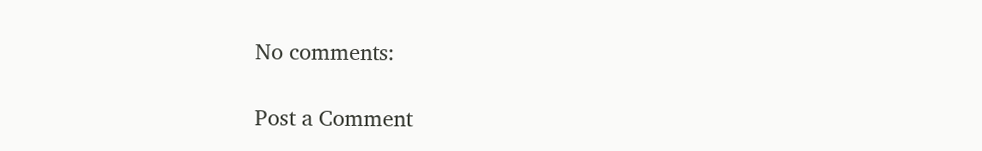No comments:

Post a Comment